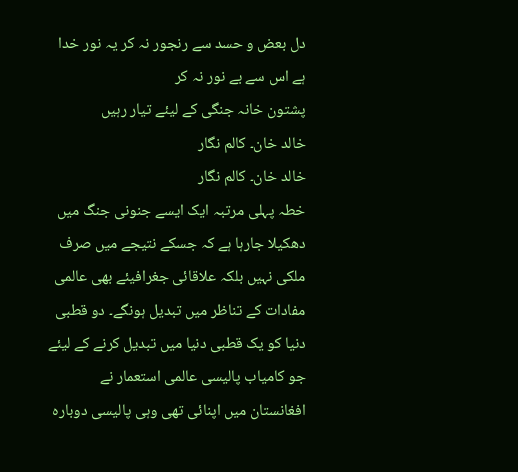دل بعض و حسد سے رنجور نہ کر یہ نور خدا ہے اس سے بے نور نہ کر
پشتون خانہ جنگی کے لیئے تیار رہیں
خالد خان۔ کالم نگار
خالد خان۔ کالم نگار
خطہ پہلی مرتبہ ایک ایسے جنونی جنگ میں دھکیلا جارہا ہے کہ جسکے نتیجے میں صرف ملکی نہیں بلکہ علاقائی جغرافیئے بھی عالمی مفادات کے تناظر میں تبدیل ہونگے۔ دو قطبی دنیا کو یک قطبی دنیا میں تبدیل کرنے کے لیئے جو کامیاب پالیسی عالمی استعمار نے افغانستان میں اپنائی تھی وہی پالیسی دوبارہ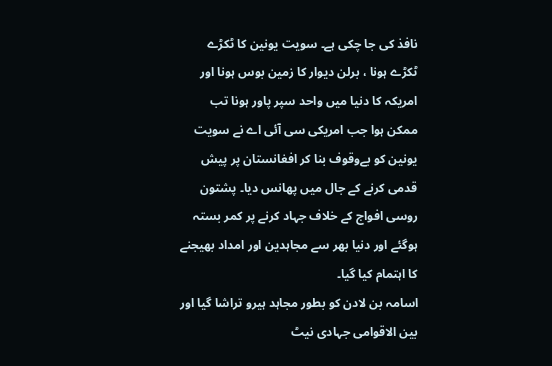نافذ کی جا چکی ہے۔ سویت یونین کا ٹکڑے ٹکڑے ہونا ، برلن دیوار کا زمین بوس ہونا اور امریکہ کا دنیا میں واحد سپر پاور ہونا تب ممکن ہوا جب امریکی سی آئی اے نے سویت یونین کو بےوقوف بنا کر افغانستان پر پیش قدمی کرنے کے جال میں پھانس دیا۔ پشتون روسی افواج کے خلاف جہاد کرنے پر کمر بستہ ہوگئے اور دنیا بھر سے مجاہدین اور امداد بھیجنے کا اہتمام کیا گیا۔
اسامہ بن لادن کو بطور مجاہد ہیرو تراشا گیا اور بین الاقوامی جہادی نیٹ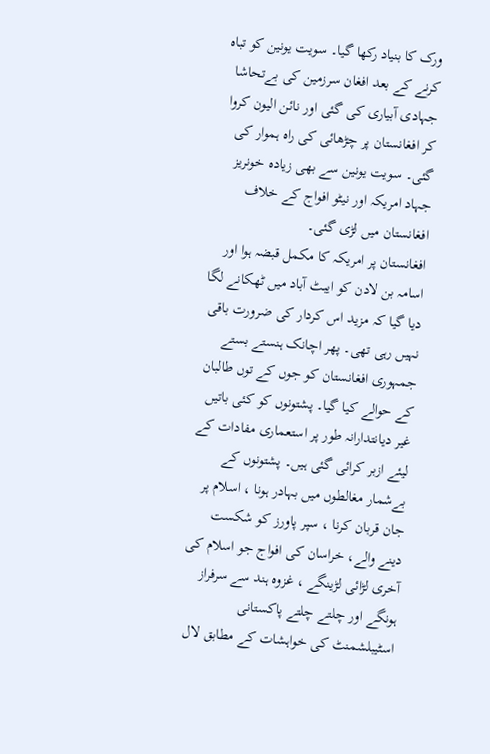ورک کا بنیاد رکھا گیا۔ سویت یونین کو تباہ کرنے کے بعد افغان سرزمین کی بےتحاشا جہادی آبیاری کی گئی اور نائن الیون کروا کر افغانستان پر چڑھائی کی راہ ہموار کی گئی۔ سویت یونین سے بھی زیادہ خونریز جہاد امریکہ اور نیٹو افواج کے خلاف افغانستان میں لڑی گئی۔
افغانستان پر امریکہ کا مکمل قبضہ ہوا اور اسامہ بن لادن کو ایبٹ آباد میں ٹھکانے لگا دیا گیا کہ مزید اس کردار کی ضرورت باقی نہیں رہی تھی۔ پھر اچانک ہنستے بستے جمہوری افغانستان کو جوں کے توں طالبان کے حوالے کیا گیا۔ پشتونوں کو کئی باتیں غیر دیانتدارانہ طور پر استعماری مفادات کے لیئے ازبر کرائی گئی ہیں۔ پشتونوں کے بےشمار مغالطوں میں بہادر ہونا ، اسلام پر جان قربان کرنا ، سپر پاورز کو شکست دینے والے، خراسان کی افواج جو اسلام کی آخری لڑائی لڑینگے ، غزوہ ہند سے سرفراز ہونگے اور چلتے چلتے پاکستانی اسٹیبلشمنٹ کی خواہشات کے مطابق لال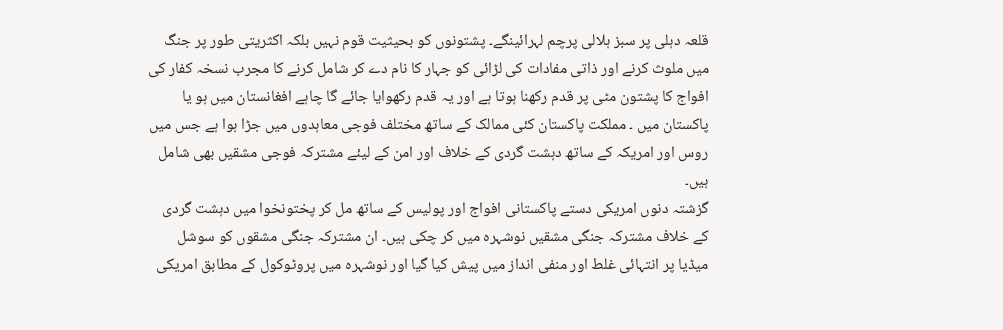قلعہ دہلی پر سبز ہلالی پرچم لہرائینگے۔ پشتونوں کو بحیثیت قوم نہیں بلکہ اکثریتی طور پر جنگ میں ملوث کرنے اور ذاتی مفادات کی لڑائی کو جہار کا نام دے کر شامل کرنے کا مجرب نسخہ کفار کی افواج کا پشتون مٹی پر قدم رکھنا ہوتا ہے اور یہ قدم رکھوایا جائے گا چاہے افغانستان میں ہو یا پاکستان میں ۔ مملکت پاکستان کئی ممالک کے ساتھ مختلف فوجی معاہدوں میں جڑا ہوا ہے جس میں روس اور امریکہ کے ساتھ دہشت گردی کے خلاف اور امن کے لیئے مشترکہ فوجی مشقیں بھی شامل ہیں۔
گزشتہ دنوں امریکی دستے پاکستانی افواج اور پولیس کے ساتھ مل کر پختونخوا میں دہشت گردی کے خلاف مشترکہ جنگی مشقیں نوشہرہ میں کر چکی ہیں۔ ان مشترکہ جنگی مشقوں کو سوشل میڈیا پر انتہائی غلط اور منفی انداز میں پیش کیا گیا اور نوشہرہ میں پروٹوکول کے مطابق امریکی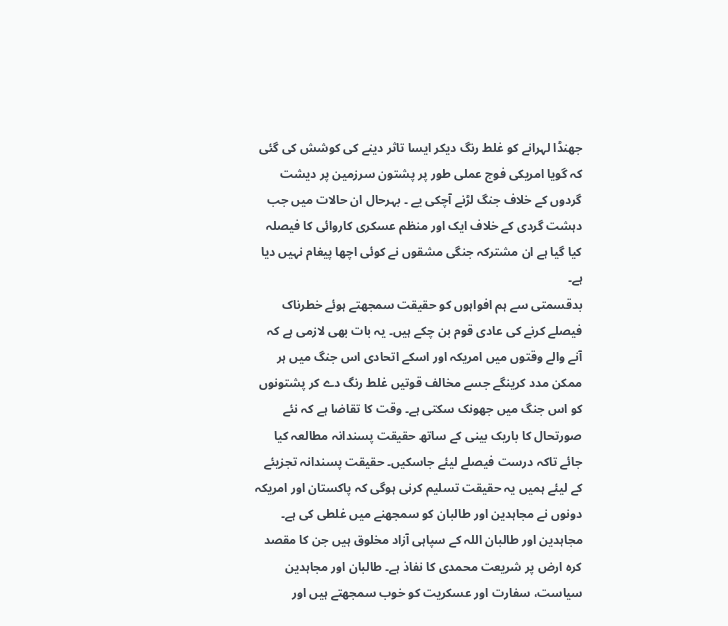جھنڈا لہرانے کو غلط رنگ دیکر ایسا تاثر دینے کی کوشش کی گئی کہ گویا امریکی فوج عملی طور پر پشتون سرزمین پر دیشت گردوں کے خلاف جنگ لڑنے آچکی یے ۔ بہرحال ان حالات میں جب دہشت گردی کے خلاف ایک اور منظم عسکری کاروائی کا فیصلہ کیا گیا ہے ان مشترکہ جنگی مشقوں نے کوئی اچھا پیغام نہیں دیا ہے۔
بدقسمتی سے ہم افواہوں کو حقیقت سمجھتے ہوئے خطرناک فیصلے کرنے کی عادی قوم بن چکے ہیں۔ یہ بات بھی لازمی ہے کہ آنے والے وقتوں میں امریکہ اور اسکے اتحادی اس جنگ میں ہر ممکن مدد کرینگے جسے مخالف قوتیں غلط رنگ دے کر پشتونوں کو اس جنگ میں جھونک سکتی ہے۔ وقت کا تقاضا ہے کہ نئے صورتحال کا باریک بینی کے ساتھ حقیقت پسندانہ مطالعہ کیا جائے تاکہ درست فیصلے لیئے جاسکیں۔ حقیقت پسندانہ تجزیئے کے لیئے ہمیں یہ حقیقت تسلیم کرنی ہوگی کہ پاکستان اور امریکہ دونوں نے مجاہدین اور طالبان کو سمجھنے میں غلطی کی ہے۔ مجاہدین اور طالبان اللہ کے سپاہی آزاد مخلوق ہیں جن کا مقصد کرہ ارض پر شریعت محمدی کا نفاذ ہے۔ طالبان اور مجاہدین سیاست، سفارت اور عسکریت کو خوب سمجھتے ہیں اور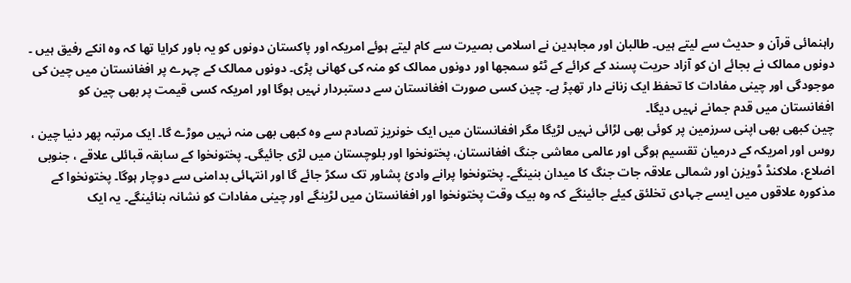راہنمائی قرآن و حدیث سے لیتے ہیں۔ طالبان اور مجاہدین نے اسلامی بصیرت سے کام لیتے ہوئے امریکہ اور پاکستان دونوں کو یہ باور کرایا تھا کہ وہ انکے رفیق ہیں ۔ دونوں ممالک نے بجائے ان کو آزاد حریت پسند کے کرائے کے ٹٹو سمجھا اور دونوں ممالک کو منہ کی کھانی پڑی۔ دونوں ممالک کے چہرے پر افغانستان میں چین کی موجودگی اور چینی مفادات کا تحفظ ایک زنانے دار تھپڑ ہے۔ چین کسی صورت افغانستان سے دستبردار نہیں ہوگا اور امریکہ کسی قیمت پر بھی چین کو افغانستان میں قدم جمانے نہیں دیگا۔
چین کبھی بھی اپنی سرزمین پر کوئی بھی لڑائی نہیں لڑیگا مگر افغانستان میں ایک خونریز تصادم سے وہ کبھی بھی منہ نہیں موڑے گا۔ ایک مرتبہ پھر دنیا چین ، روس اور امریکہ کے درمیان تقسیم ہوگی اور عالمی معاشی جنگ افغانستان، پختونخوا اور بلوچستان میں لڑی جائیگی۔ پختونخوا کے سابقہ قبائلی علاقے ، جنوبی اضلاع، ملاکنڈ ڈویزن اور شمالی علاقہ جات جنگ کا میدان بنینگے۔ پختونخوا پرانے وادئ پشاور تک سکڑ جائے گا اور انتہائی بدامنی سے دوچار ہوگا۔ پختونخوا کے مذکورہ علاقوں میں ایسے جہادی تخلئق کیئے جائینگے کہ وہ بیک وقت پختونخوا اور افغانستان میں لڑینگے اور چینی مفادات کو نشانہ بنائینگے۔ یہ ایک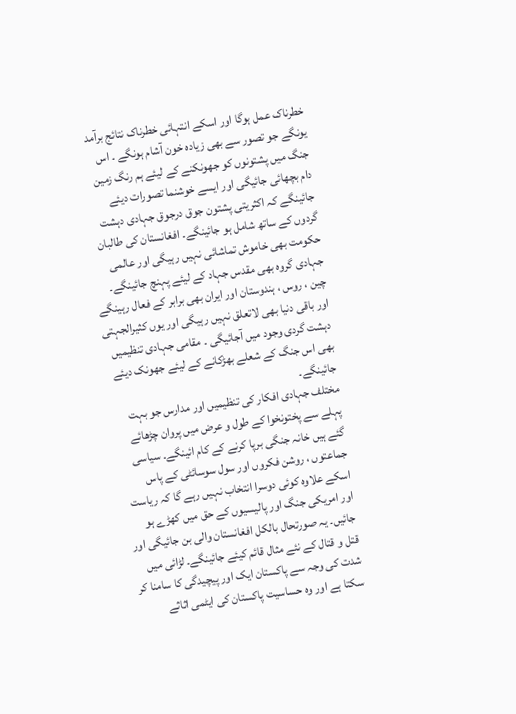خطرناک عمل ہوگا اور اسکے انتہائی خطرناک نتائج برآمد یونگے جو تصور سے بھی زیادہ خون آشام ہونگے ۔ اس جنگ میں پشتونوں کو جھونکنے کے لیئے ہم رنگ زمین دام بچھائی جائیگی اور ایسے خوشنما تصورات دیئے جائینگے کہ اکثریتی پشتون جوق درجوق جہادی دہشت گردوں کے ساتھ شامل ہو جائینگے۔ افغانستان کی طالبان حکومت بھی خاموش تماشائی نہیں رہیگی اور عالمی جہادی گروہ بھی مقدس جہاد کے لیئے پہنچ جائینگے۔ چین ، روس ، ہندوستان اور ایران بھی برابر کے فعال رہینگے اور باقی دنیا بھی لاتعلق نہیں رہیگی اور یوں کثیرالجہتی دہشت گردی وجود میں آجائیگی ۔ مقامی جہادی تنظیمیں بھی اس جنگ کے شعلے بھڑکانے کے لیئے جھونک دیئے جائینگے۔
مختلف جہادی افکار کی تنظیمیں اور مدارس جو بہت پہلے سے پختونخوا کے طول و عرض میں پروان چڑھائے گئے ہیں خانہ جنگی برپا کرنے کے کام ائینگے۔ سیاسی جماعتوں ، روشن فکروں اور سول سوسائٹی کے پاس اسکے علاوہ کوئی دوسرا انتخاب نہیں رہے گا کہ ریاست اور امریکی جنگ اور پالیسیوں کے حق میں کھڑے ہو جائیں۔ یہ صورتحال بالکل افغانستان والی بن جائیگی اور قتل و قتال کے نئے مثال قائم کیئے جائینگے۔ لڑائی میں شدت کی وجہ سے پاکستان ایک اور پیچیدگی کا سامنا کر سکتا ہے اور وہ حساسیت پاکستان کی ایٹمی اثاثے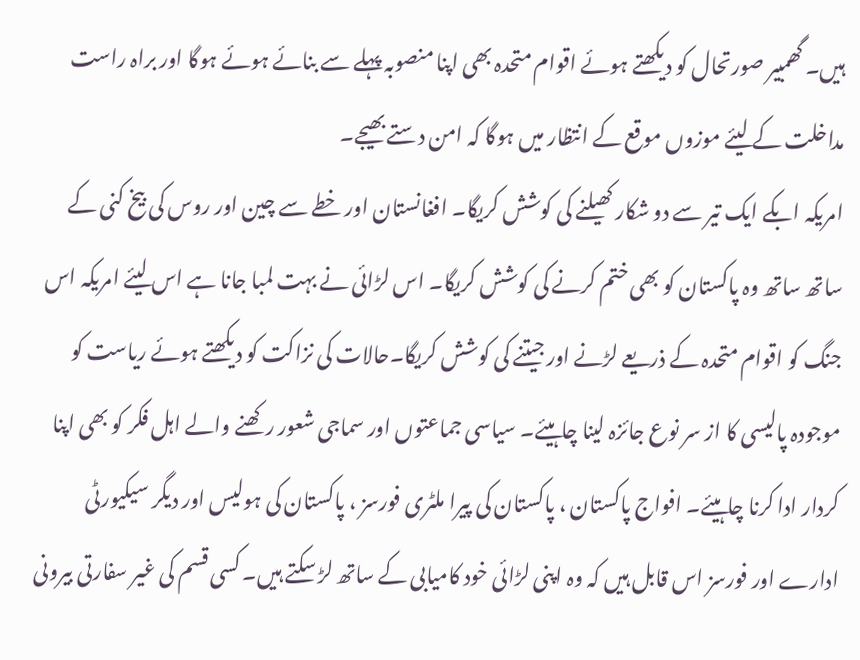ہیں۔ گھمبیر صورتحال کو دیکھتے ہوئے اقوام متحدہ بھی اپنا منصوبہ پہلے سے بنائے ہوئے ہوگا اور براہ راست مداخلت کے لیئے موزوں موقع کے انتظار میں ہوگا کہ امن دستے بھیجے۔
امریکہ ابکے ایک تیر سے دو شکار کھیلنے کی کوشش کریگا۔ افغانستان اور خطے سے چین اور روس کی بیخ کنی کے ساتھ ساتھ وہ پاکستان کو بھی ختم کرنے کی کوشش کریگا۔ اس لڑائی نے بہت لمبا جانا ہے اس لیئے امریکہ اس جنگ کو اقوام متحدہ کے ذریعے لڑنے اور جیتنے کی کوشش کریگا۔حالات کی نزاکت کو دیکھتے ہوئے ریاست کو موجودہ پالیسی کا از سر نوع جائزہ لینا چاہیئے۔ سیاسی جماعتوں اور سماجی شعور رکھنے والے اہل فکر کو بھی اپنا کردار ادا کرنا چاہیئے۔ افواج پاکستان ، پاکستان کی پیرا ملٹری فورسز ، پاکستان کی ہولیس اور دیگر سیکیورٹی ادارے اور فورسز اس قابل ہیں کہ وہ اپنی لڑائی خود کامیابی کے ساتھ لڑ سکتے ہیں۔ کسی قسم کی غیر سفارتی بیرونی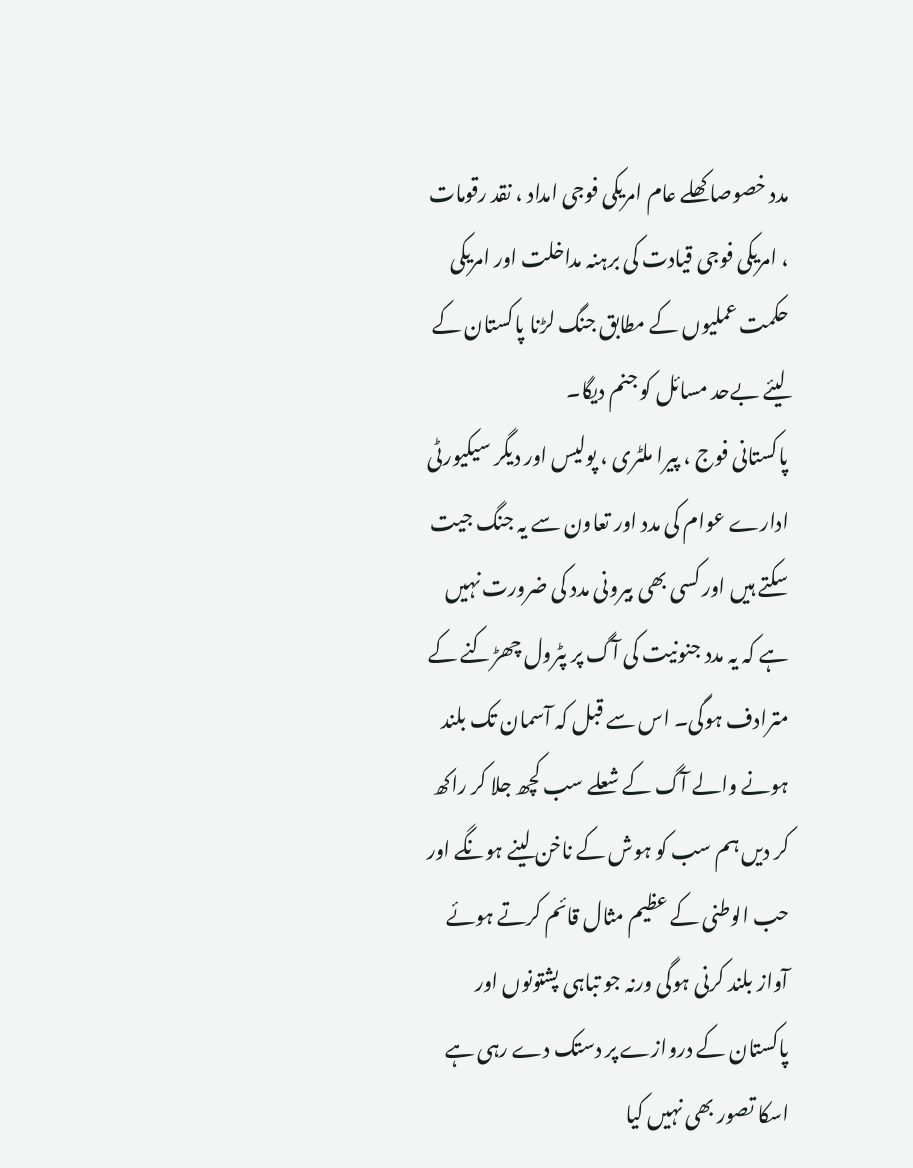مدد خصوصا کھلے عام امریکی فوجی امداد ، نقد رقومات ، امریکی فوجی قیادت کی برہنہ مداخلت اور امریکی حکمت عملیوں کے مطابق جنگ لڑنا پاکستان کے لیئے بےحد مسائل کو جنم دیگا۔
پاکستانی فوج ، پیرا ملٹری ، پولیس اور دیگر سیکیورٹی ادارے عوام کی مدد اور تعاون سے یہ جنگ جیت سکتے ہیں اور کسی بھی بیرونی مدد کی ضرورت نہیں ہے کہ یہ مدد جنونیت کی آگ پر پٹرول چھڑکنے کے مترادف ہوگی۔ اس سے قبل کہ آسمان تک بلند ہونے والے آگ کے شعلے سب کچھ جلا کر راکھ کر دیں ہم سب کو ہوش کے ناخن لینے ہونگے اور حب الوطنی کے عظیم مثال قائم کرتے ہوئے آواز بلند کرنی ہوگی ورنہ جو تباہی پشتونوں اور پاکستان کے دروازے پر دستک دے رہی ہے اسکا تصور بھی نہیں کیا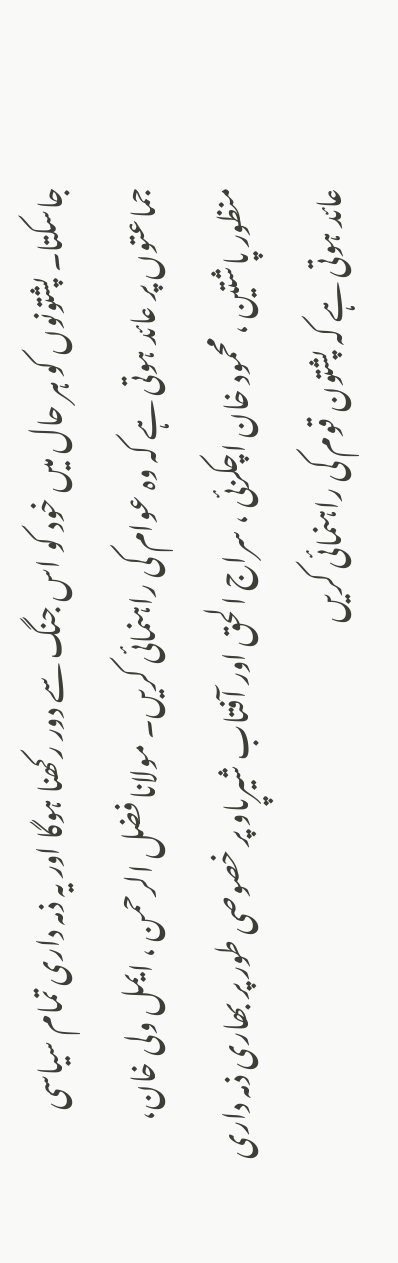جاسکتا۔ پشتونوں کو ہر حال میں خود کو اس جنگ سے دور رکھنا ہوگا اور یہ ذمہ داری تمام سیاسی جماعتوں پر عائد ہوتی ہے کہ وہ عوام کی راہنمائی کریں۔ مولانا فضل الرحمن ، ایمل ولی خان، منظور پاشتین ، محمود خان اچکزئی ، سراج الحق اور آفتاب شیرپاو پر خصوصی طور پر بھاری ذمہ داری عائد ہوتی ہے کہ پشتون قوم کی راہنمائی کریں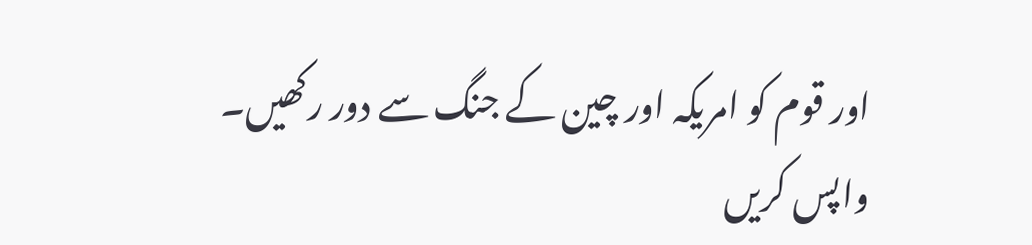اور قوم کو امریکہ اور چین کے جنگ سے دور رکھیں۔
واپس کریں